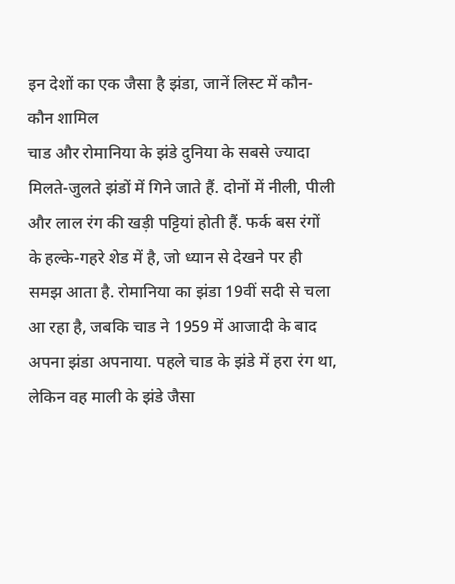इन देशों का एक जैसा है झंडा, जानें लिस्ट में कौन-कौन शामिल
चाड और रोमानिया के झंडे दुनिया के सबसे ज्यादा मिलते-जुलते झंडों में गिने जाते हैं. दोनों में नीली, पीली और लाल रंग की खड़ी पट्टियां होती हैं. फर्क बस रंगों के हल्के-गहरे शेड में है, जो ध्यान से देखने पर ही समझ आता है. रोमानिया का झंडा 19वीं सदी से चला आ रहा है, जबकि चाड ने 1959 में आजादी के बाद अपना झंडा अपनाया. पहले चाड के झंडे में हरा रंग था, लेकिन वह माली के झंडे जैसा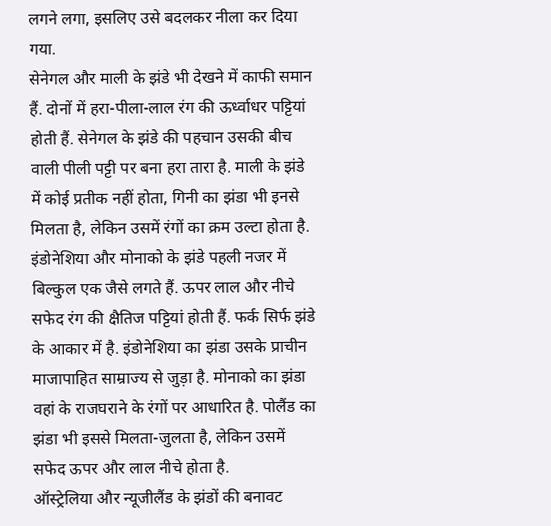लगने लगा, इसलिए उसे बदलकर नीला कर दिया गया.
सेनेगल और माली के झंडे भी देखने में काफी समान हैं. दोनों में हरा-पीला-लाल रंग की ऊर्ध्वाधर पट्टियां होती हैं. सेनेगल के झंडे की पहचान उसकी बीच वाली पीली पट्टी पर बना हरा तारा है. माली के झंडे में कोई प्रतीक नहीं होता, गिनी का झंडा भी इनसे मिलता है, लेकिन उसमें रंगों का क्रम उल्टा होता है.
इंडोनेशिया और मोनाको के झंडे पहली नजर में बिल्कुल एक जैसे लगते हैं. ऊपर लाल और नीचे सफेद रंग की क्षैतिज पट्टियां होती हैं. फर्क सिर्फ झंडे के आकार में है. इंडोनेशिया का झंडा उसके प्राचीन माजापाहित साम्राज्य से जुड़ा है. मोनाको का झंडा वहां के राजघराने के रंगों पर आधारित है. पोलैंड का झंडा भी इससे मिलता-जुलता है, लेकिन उसमें सफेद ऊपर और लाल नीचे होता है.
ऑस्ट्रेलिया और न्यूजीलैंड के झंडों की बनावट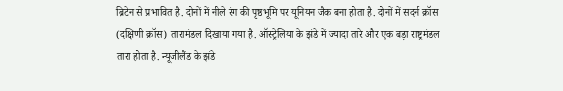ब्रिटेन से प्रभावित है. दोनों में नीले रंग की पृष्ठभूमि पर यूनियन जैक बना होता है. दोनों में सदर्न क्रॉस (दक्षिणी क्रॉस) तारामंडल दिखाया गया है. ऑस्ट्रेलिया के झंडे में ज्यादा तारे और एक बड़ा राष्ट्रमंडल तारा होता है. न्यूजीलैंड के झंडे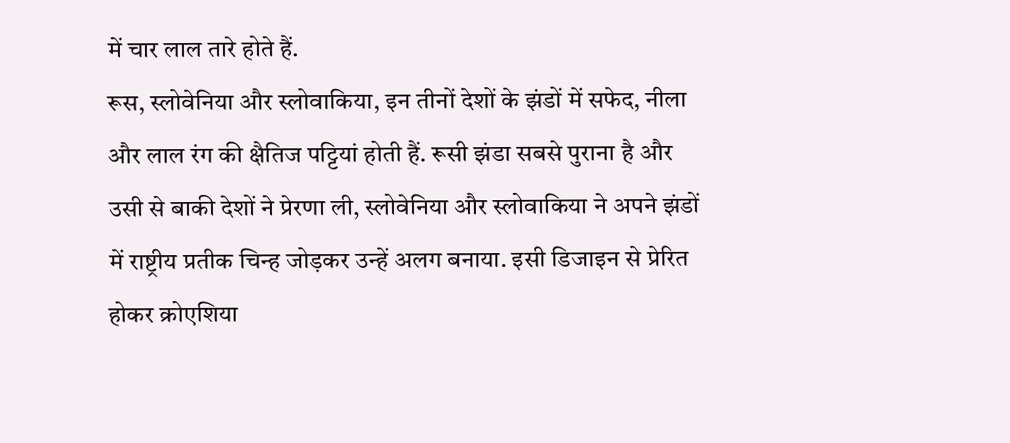में चार लाल तारे होते हैं.
रूस, स्लोवेनिया और स्लोवाकिया, इन तीनों देशों के झंडों में सफेद, नीला और लाल रंग की क्षैतिज पट्टियां होती हैं. रूसी झंडा सबसे पुराना है और उसी से बाकी देशों ने प्रेरणा ली, स्लोवेनिया और स्लोवाकिया ने अपने झंडों में राष्ट्रीय प्रतीक चिन्ह जोड़कर उन्हें अलग बनाया. इसी डिजाइन से प्रेरित होकर क्रोएशिया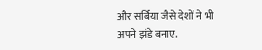और सर्बिया जैसे देशों ने भी अपने झंडे बनाए.